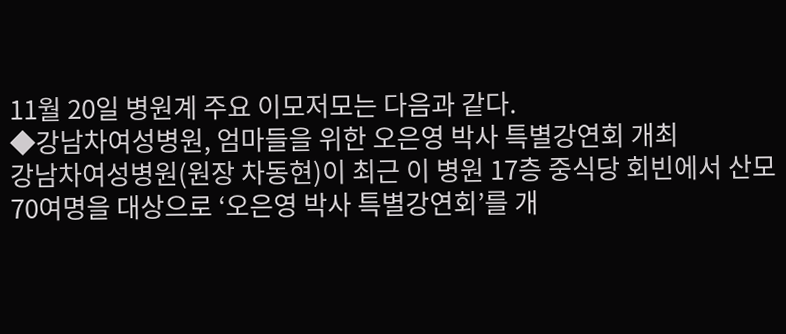11월 20일 병원계 주요 이모저모는 다음과 같다.
◆강남차여성병원, 엄마들을 위한 오은영 박사 특별강연회 개최
강남차여성병원(원장 차동현)이 최근 이 병원 17층 중식당 회빈에서 산모 70여명을 대상으로 ‘오은영 박사 특별강연회’를 개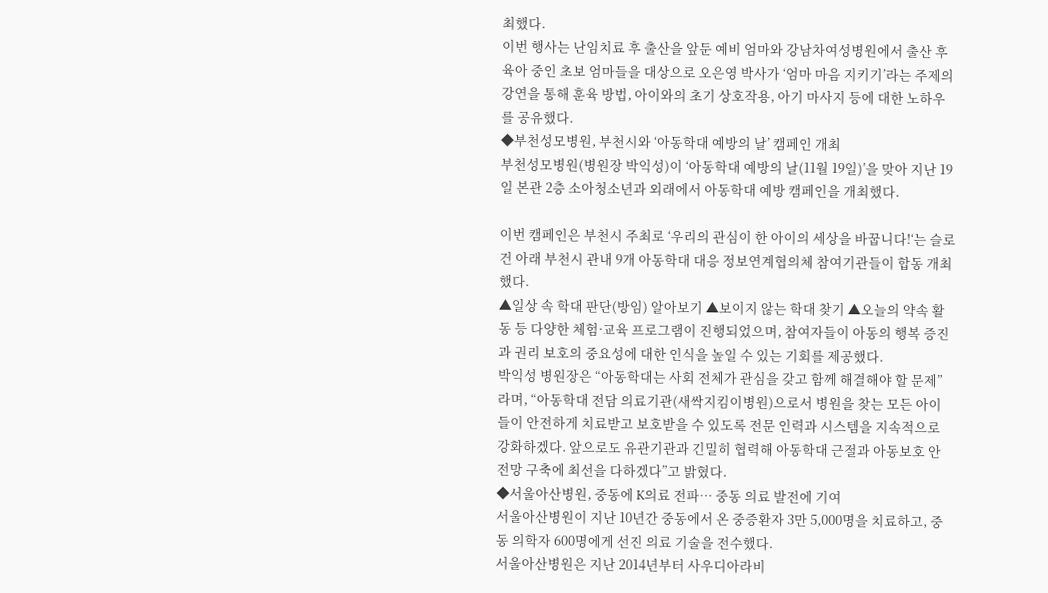최했다.
이번 행사는 난임치료 후 출산을 앞둔 예비 엄마와 강남차여성병원에서 출산 후 육아 중인 초보 엄마들을 대상으로 오은영 박사가 ‘엄마 마음 지키기’라는 주제의 강연을 통해 훈육 방법, 아이와의 초기 상호작용, 아기 마사지 등에 대한 노하우를 공유했다.
◆부천성모병원, 부천시와 ‘아동학대 예방의 날’ 캠페인 개최
부천성모병원(병원장 박익성)이 ‘아동학대 예방의 날(11월 19일)’을 맞아 지난 19일 본관 2층 소아청소년과 외래에서 아동학대 예방 캠페인을 개최했다.

이번 캠페인은 부천시 주최로 ‘우리의 관심이 한 아이의 세상을 바꿉니다!‘는 슬로건 아래 부천시 관내 9개 아동학대 대응 정보연계협의체 참여기관들이 합동 개최했다.
▲일상 속 학대 판단(방임) 알아보기 ▲보이지 않는 학대 찾기 ▲오늘의 약속 활동 등 다양한 체험·교육 프로그램이 진행되었으며, 참여자들이 아동의 행복 증진과 권리 보호의 중요성에 대한 인식을 높일 수 있는 기회를 제공했다.
박익성 병원장은 “아동학대는 사회 전체가 관심을 갖고 함께 해결해야 할 문제”라며, “아동학대 전담 의료기관(새싹지킴이병원)으로서 병원을 찾는 모든 아이들이 안전하게 치료받고 보호받을 수 있도록 전문 인력과 시스템을 지속적으로 강화하겠다. 앞으로도 유관기관과 긴밀히 협력해 아동학대 근절과 아동보호 안전망 구축에 최선을 다하겠다”고 밝혔다.
◆서울아산병원, 중동에 K의료 전파… 중동 의료 발전에 기여
서울아산병원이 지난 10년간 중동에서 온 중증환자 3만 5,000명을 치료하고, 중동 의학자 600명에게 선진 의료 기술을 전수했다.
서울아산병원은 지난 2014년부터 사우디아라비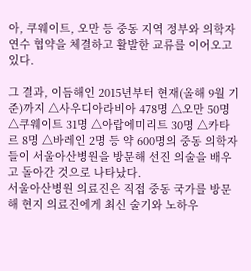아, 쿠웨이트, 오만 등 중동 지역 정부와 의학자 연수 협약을 체결하고 활발한 교류를 이어오고 있다.

그 결과, 이듬해인 2015년부터 현재(올해 9월 기준)까지 △사우디아라비아 478명 △오만 50명 △쿠웨이트 31명 △아랍에미리트 30명 △카타르 8명 △바레인 2명 등 약 600명의 중동 의학자들이 서울아산병원을 방문해 선진 의술을 배우고 돌아간 것으로 나타났다.
서울아산병원 의료진은 직접 중동 국가를 방문해 현지 의료진에게 최신 술기와 노하우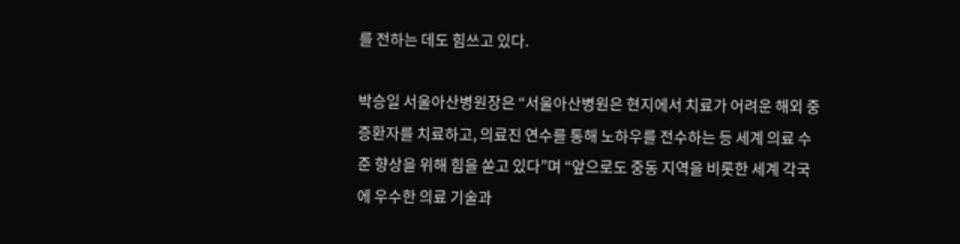를 전하는 데도 힘쓰고 있다.

박승일 서울아산병원장은 “서울아산병원은 현지에서 치료가 어려운 해외 중증환자를 치료하고, 의료진 연수를 통해 노하우를 전수하는 등 세계 의료 수준 향상을 위해 힘을 쏟고 있다”며 “앞으로도 중동 지역을 비롯한 세계 각국에 우수한 의료 기술과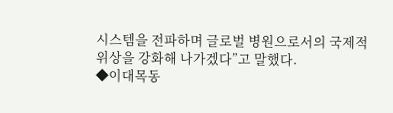시스템을 전파하며 글로벌 병원으로서의 국제적 위상을 강화해 나가겠다”고 말했다.
◆이대목동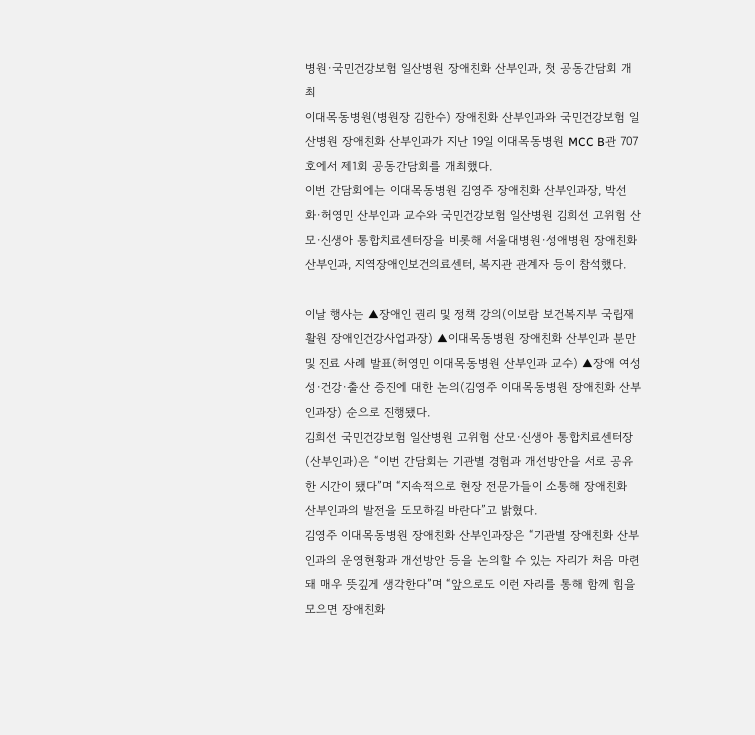병원·국민건강보험 일산병원 장애친화 산부인과, 첫 공동간담회 개최
이대목동병원(병원장 김한수) 장애친화 산부인과와 국민건강보험 일산병원 장애친화 산부인과가 지난 19일 이대목동병원 MCC B관 707호에서 제1회 공동간담회를 개최했다.
이번 간담회에는 이대목동병원 김영주 장애친화 산부인과장, 박선화·허영민 산부인과 교수와 국민건강보험 일산병원 김희선 고위험 산모·신생아 통합치료센터장을 비롯해 서울대병원·성애병원 장애친화 산부인과, 지역장애인보건의료센터, 복지관 관계자 등이 참석했다.

이날 행사는 ▲장애인 권리 및 정책 강의(이보람 보건복지부 국립재활원 장애인건강사업과장) ▲이대목동병원 장애친화 산부인과 분만 및 진료 사례 발표(허영민 이대목동병원 산부인과 교수) ▲장애 여성 성·건강·출산 증진에 대한 논의(김영주 이대목동병원 장애친화 산부인과장) 순으로 진행됐다.
김희선 국민건강보험 일산병원 고위험 산모·신생아 통합치료센터장(산부인과)은 “이번 간담회는 기관별 경험과 개선방안을 서로 공유한 시간이 됐다”며 “지속적으로 현장 전문가들이 소통해 장애친화 산부인과의 발전을 도모하길 바란다”고 밝혔다.
김영주 이대목동병원 장애친화 산부인과장은 “기관별 장애친화 산부인과의 운영현황과 개선방안 등을 논의할 수 있는 자리가 처음 마련돼 매우 뜻깊게 생각한다”며 “앞으로도 이런 자리를 통해 함께 힘을 모으면 장애친화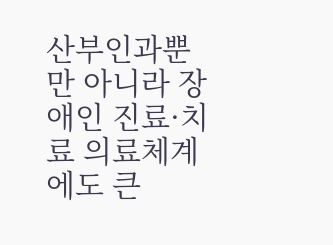산부인과뿐만 아니라 장애인 진료·치료 의료체계에도 큰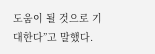도움이 될 것으로 기대한다”고 말했다.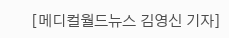[메디컬월드뉴스 김영신 기자]